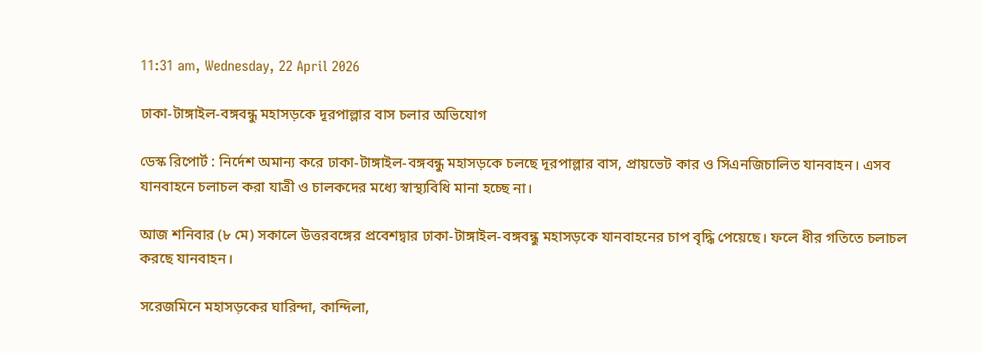11:31 am, Wednesday, 22 April 2026

ঢাকা-টাঙ্গাইল-বঙ্গবন্ধু মহাসড়কে দূরপাল্লার বাস চলার অভিযোগ

ডেস্ক রিপোর্ট : নির্দেশ অমান্য করে ঢাকা-টাঙ্গাইল-বঙ্গবন্ধু মহাসড়কে চলছে দূরপাল্লার বাস, প্রায়ভেট কার ও সিএনজিচালিত যানবাহন। এসব যানবাহনে চলাচল করা যাত্রী ও চালকদের মধ্যে স্বাস্থ্যবিধি মানা হচ্ছে না।

আজ শনিবার (৮ মে) সকালে উত্তরবঙ্গের প্রবেশদ্বার ঢাকা-টাঙ্গাইল-বঙ্গবন্ধু মহাসড়কে যানবাহনের চাপ বৃদ্ধি পেয়েছে। ফলে ধীর গতিতে চলাচল করছে যানবাহন।

সরেজমিনে মহাসড়কের ঘারিন্দা, কান্দিলা,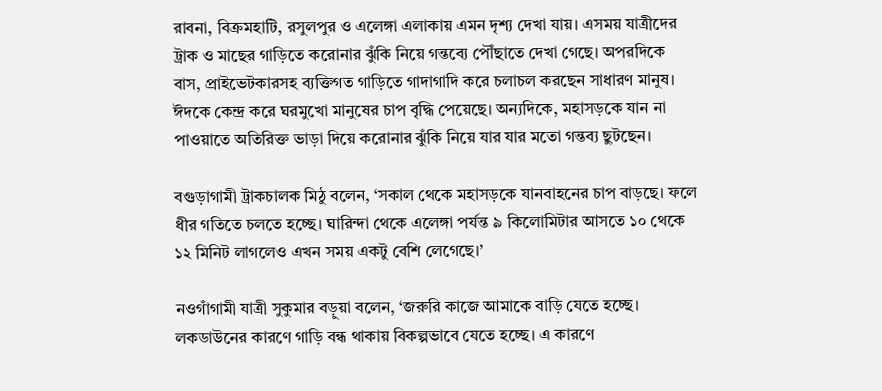রাবনা, বিক্রমহাটি, রসুলপুর ও এলেঙ্গা এলাকায় এমন দৃশ্য দেখা যায়। এসময় যাত্রীদের ট্রাক ও মাছের গাড়িতে করোনার ঝুঁকি নিয়ে গন্তব্যে পৌঁছাতে দেখা গেছে। অপরদিকে বাস, প্রাইভেটকারসহ ব্যক্তিগত গাড়িতে গাদাগাদি করে চলাচল করছেন সাধারণ মানুষ। ঈদকে কেন্দ্র করে ঘরমুখো মানুষের চাপ বৃদ্ধি পেয়েছে। অন‌্যদিকে, মহাসড়কে যান না পাওয়াতে অতিরিক্ত ভাড়া দিয়ে করোনার ঝুঁকি নিয়ে যার যার মতো গন্তব্য ছুটছেন।

বগুড়াগামী ট্রাকচালক মিঠু বলেন, ‘সকাল থেকে মহাসড়কে যানবাহনের চাপ বাড়ছে। ফলে ধীর গতিতে চলতে হচ্ছে। ঘারিন্দা থেকে এলেঙ্গা পর্যন্ত ৯ কিলোমিটার আসতে ১০ থেকে ১২ মিনিট লাগলেও এখন সময় একটু বেশি লেগেছে।’

নওগাঁগামী যাত্রী সুকুমার বড়ুয়া বলেন, ‘জরুরি কাজে আমাকে বাড়ি যেতে হচ্ছে। লকডাউনের কারণে গাড়ি বন্ধ থাকায় বিকল্পভাবে যেতে হচ্ছে। এ কারণে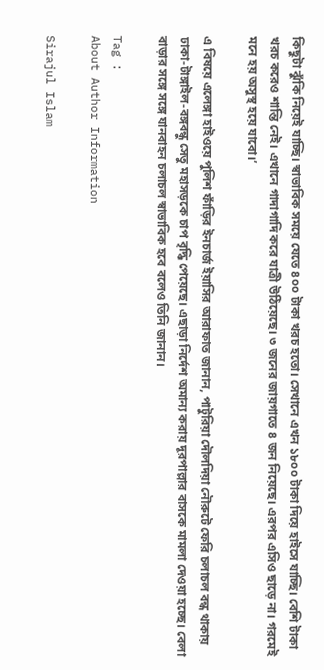কিছুটা ঝুঁকি নিয়েই যাচ্ছি। স্বাভাবিক সময়ে যেতে ৪০০ টাকা খরচ হতো। সেখানে এখন ১৮০০ টাকা দিয়ে হাইসে যাচ্ছি। বেশি টাকা খরচ করেও শান্তি নেই। এখানে গাদাগাদি করে যাত্রী উঠিয়েছে। ৩ জনের জায়গাতে ৪ জন নিয়েছে। এরপর এসিও ছাড়ে না। গরমেই মনে হয় অসুস্থ হয়ে যাবো।’

এ বিষয়ে এলেঙ্গা হাইওয়ে পুলিশ ফাঁড়ির ইনচার্জ ইয়াসির আরাফাত জানান, পাটুরিয়া দৌলদিয়া নৌরুটে ফেরি চলাচল বন্ধ থাকায় ঢাকা-টাঙ্গাইল-বঙ্গবন্ধু সেতু মহাসড়কে চাপ বৃদ্ধি পেয়েছে। এছাড়া নির্দেশ অমান্য করায় দূরপাল্লার বাসকে মামলা দেওয়া হচ্ছে। বেলা বাড়ার সঙ্গে সঙ্গে যানবাহন চলাচল স্বাভাবিক হবে বলেও তিনি জানান।

Tag :
About Author Information

Sirajul Islam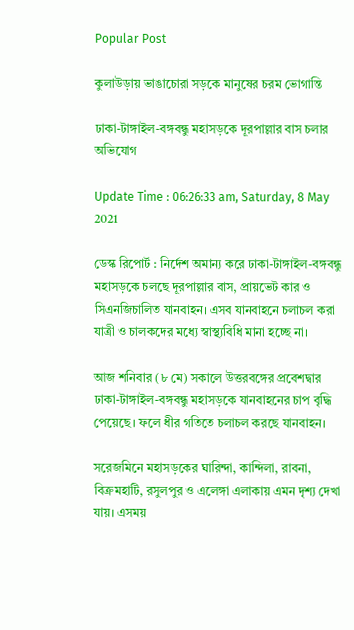Popular Post

কুলাউড়ায় ভাঙাচোরা সড়কে মানুষের চরম ভোগান্তি

ঢাকা-টাঙ্গাইল-বঙ্গবন্ধু মহাসড়কে দূরপাল্লার বাস চলার অভিযোগ

Update Time : 06:26:33 am, Saturday, 8 May 2021

ডেস্ক রিপোর্ট : নির্দেশ অমান্য করে ঢাকা-টাঙ্গাইল-বঙ্গবন্ধু মহাসড়কে চলছে দূরপাল্লার বাস, প্রায়ভেট কার ও সিএনজিচালিত যানবাহন। এসব যানবাহনে চলাচল করা যাত্রী ও চালকদের মধ্যে স্বাস্থ্যবিধি মানা হচ্ছে না।

আজ শনিবার (৮ মে) সকালে উত্তরবঙ্গের প্রবেশদ্বার ঢাকা-টাঙ্গাইল-বঙ্গবন্ধু মহাসড়কে যানবাহনের চাপ বৃদ্ধি পেয়েছে। ফলে ধীর গতিতে চলাচল করছে যানবাহন।

সরেজমিনে মহাসড়কের ঘারিন্দা, কান্দিলা, রাবনা, বিক্রমহাটি, রসুলপুর ও এলেঙ্গা এলাকায় এমন দৃশ্য দেখা যায়। এসময়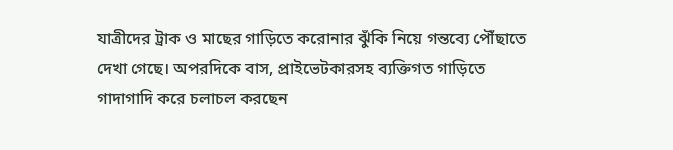যাত্রীদের ট্রাক ও মাছের গাড়িতে করোনার ঝুঁকি নিয়ে গন্তব্যে পৌঁছাতে দেখা গেছে। অপরদিকে বাস, প্রাইভেটকারসহ ব্যক্তিগত গাড়িতে গাদাগাদি করে চলাচল করছেন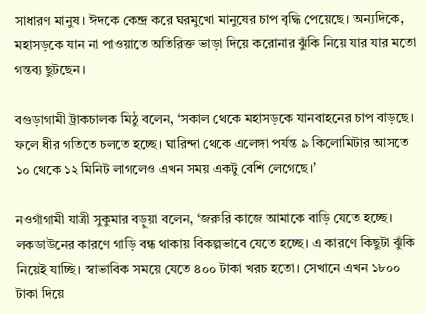সাধারণ মানুষ। ঈদকে কেন্দ্র করে ঘরমুখো মানুষের চাপ বৃদ্ধি পেয়েছে। অন‌্যদিকে, মহাসড়কে যান না পাওয়াতে অতিরিক্ত ভাড়া দিয়ে করোনার ঝুঁকি নিয়ে যার যার মতো গন্তব্য ছুটছেন।

বগুড়াগামী ট্রাকচালক মিঠু বলেন, ‘সকাল থেকে মহাসড়কে যানবাহনের চাপ বাড়ছে। ফলে ধীর গতিতে চলতে হচ্ছে। ঘারিন্দা থেকে এলেঙ্গা পর্যন্ত ৯ কিলোমিটার আসতে ১০ থেকে ১২ মিনিট লাগলেও এখন সময় একটু বেশি লেগেছে।’

নওগাঁগামী যাত্রী সুকুমার বড়ুয়া বলেন, ‘জরুরি কাজে আমাকে বাড়ি যেতে হচ্ছে। লকডাউনের কারণে গাড়ি বন্ধ থাকায় বিকল্পভাবে যেতে হচ্ছে। এ কারণে কিছুটা ঝুঁকি নিয়েই যাচ্ছি। স্বাভাবিক সময়ে যেতে ৪০০ টাকা খরচ হতো। সেখানে এখন ১৮০০ টাকা দিয়ে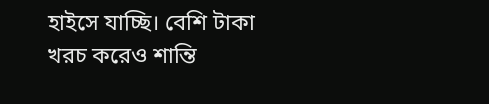হাইসে যাচ্ছি। বেশি টাকা খরচ করেও শান্তি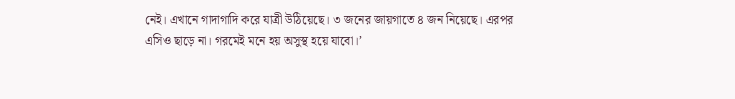নেই। এখানে গাদাগাদি করে যাত্রী উঠিয়েছে। ৩ জনের জায়গাতে ৪ জন নিয়েছে। এরপর এসিও ছাড়ে না। গরমেই মনে হয় অসুস্থ হয়ে যাবো।’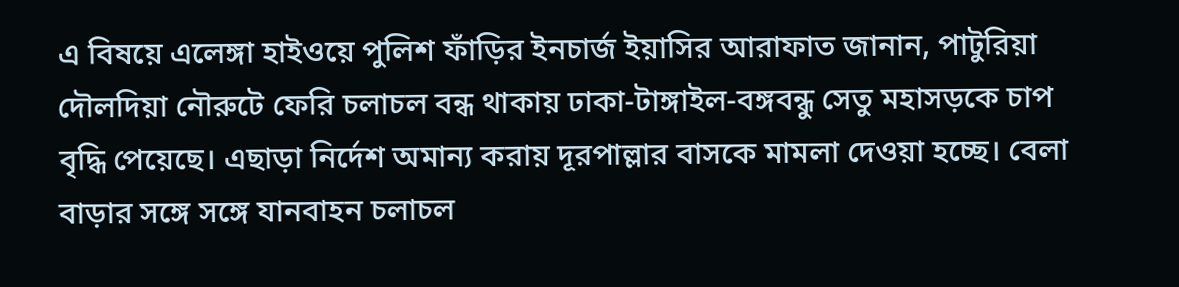এ বিষয়ে এলেঙ্গা হাইওয়ে পুলিশ ফাঁড়ির ইনচার্জ ইয়াসির আরাফাত জানান, পাটুরিয়া দৌলদিয়া নৌরুটে ফেরি চলাচল বন্ধ থাকায় ঢাকা-টাঙ্গাইল-বঙ্গবন্ধু সেতু মহাসড়কে চাপ বৃদ্ধি পেয়েছে। এছাড়া নির্দেশ অমান্য করায় দূরপাল্লার বাসকে মামলা দেওয়া হচ্ছে। বেলা বাড়ার সঙ্গে সঙ্গে যানবাহন চলাচল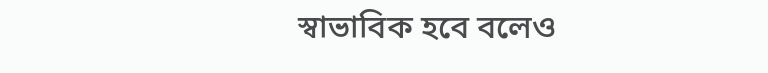স্বাভাবিক হবে বলেও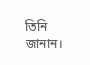তিনি জানান।